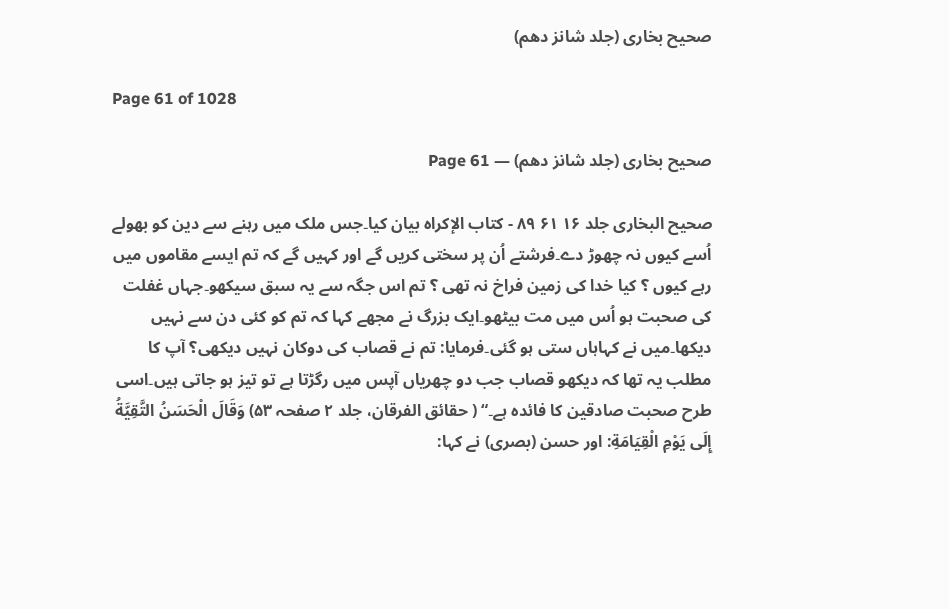صحیح بخاری (جلد شانز دھم)

Page 61 of 1028

صحیح بخاری (جلد شانز دھم) — Page 61

صحیح البخاری جلد ۱۶ ۶۱ ۸۹ - كتاب الإكراه بیان کیا۔جس ملک میں رہنے سے دین کو بھولے اُسے کیوں نہ چھوڑ دے۔فرشتے اُن پر سختی کریں گے اور کہیں گے کہ تم ایسے مقاموں میں رہے کیوں ؟ کیا خدا کی زمین فراخ نہ تھی ؟ تم اس جگہ سے یہ سبق سیکھو۔جہاں غفلت کی صحبت ہو اُس میں مت بیٹھو۔ایک بزرگ نے مجھے کہا کہ تم کو کئی دن سے نہیں دیکھا۔میں نے کہاہاں ستی ہو گئی۔فرمایا: تم نے قصاب کی دوکان نہیں دیکھی؟ آپ کا مطلب یہ تھا کہ دیکھو قصاب جب دو چھریاں آپس میں رگڑتا ہے تو تیز ہو جاتی ہیں۔اسی طرح صحبت صادقین کا فائدہ ہے۔“ ( حقائق الفرقان، جلد ۲ صفحہ ۵۳) وَقَالَ الْحَسَنُ التَّقِيَّةُ إِلَى يَوْمِ الْقِيَامَةِ: اور حسن (بصری) نے کہا: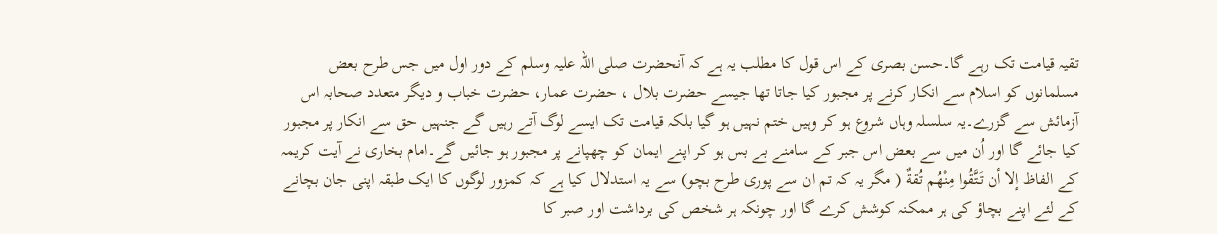تقیہ قیامت تک رہے گا۔حسن بصری کے اس قول کا مطلب یہ ہے کہ آنحضرت صلی اللہ علیہ وسلم کے دور اول میں جس طرح بعض مسلمانوں کو اسلام سے انکار کرنے پر مجبور کیا جاتا تھا جیسے حضرت بلال ، حضرت عمار، حضرت خباب و دیگر متعدد صحابہ اس آزمائش سے گزرے۔یہ سلسلہ وہاں شروع ہو کر وہیں ختم نہیں ہو گیا بلکہ قیامت تک ایسے لوگ آتے رہیں گے جنہیں حق سے انکار پر مجبور کیا جائے گا اور اُن میں سے بعض اس جبر کے سامنے بے بس ہو کر اپنے ایمان کو چھپانے پر مجبور ہو جائیں گے۔امام بخاری نے آیت کریمہ کے الفاظ إلا أن تَتَّقُوا مِنْهُم تُقةٌ ( مگر یہ کہ تم ان سے پوری طرح بچو) سے یہ استدلال کیا ہے کہ کمزور لوگوں کا ایک طبقہ اپنی جان بچانے کے لئے اپنے بچاؤ کی ہر ممکنہ کوشش کرے گا اور چونکہ ہر شخص کی برداشت اور صبر کا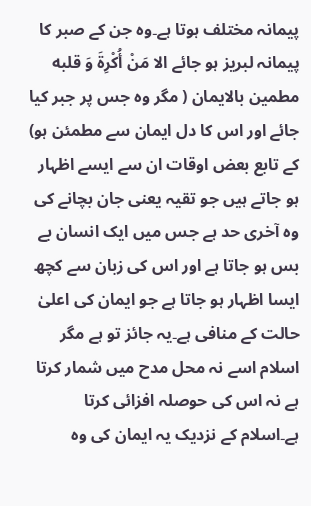پیمانہ مختلف ہوتا ہے۔وہ جن کے صبر کا پیمانہ لبریز ہو جائے الا مَنْ أُكْرِةَ وَ قلبه مطمین بالایمان ( مگر وہ جس پر جبر کیا جائے اور اس کا دل ایمان سے مطمئن ہو) کے تابع بعض اوقات ان سے ایسے اظہار ہو جاتے ہیں جو تقیہ یعنی جان بچانے کی وہ آخری حد ہے جس میں ایک انسان بے بس ہو جاتا ہے اور اس کی زبان سے کچھ ایسا اظہار ہو جاتا ہے جو ایمان کی اعلیٰ حالت کے منافی ہے۔یہ جائز تو ہے مگر اسلام اسے نہ محل مدح میں شمار کرتا ہے نہ اس کی حوصلہ افزائی کرتا ہے۔اسلام کے نزدیک یہ ایمان کی وہ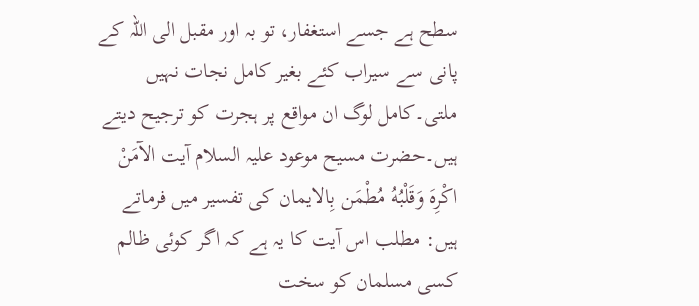سطح ہے جسے استغفار، تو بہ اور مقبل الی اللہ کے پانی سے سیراب کئے بغیر کامل نجات نہیں ملتی۔کامل لوگ ان مواقع پر ہجرت کو ترجیح دیتے ہیں۔حضرت مسیح موعود علیہ السلام آیت الآمَنْ اكْرِهَ وَقَلْبُهُ مُطْمَن بِالایمان کی تفسیر میں فرماتے ہیں: مطلب اس آیت کا یہ ہے کہ اگر کوئی ظالم کسی مسلمان کو سخت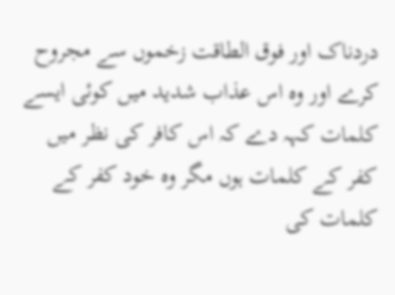دردناک اور فوق الطاقت زخموں سے مجروح کرے اور وہ اس عذاب شدید میں کوئی ایسے کلمات کہہ دے کہ اس کافر کی نظر میں کفر کے کلمات ہوں مگر وہ خود کفر کے کلمات کی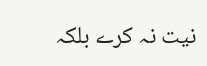نیت نہ کرے بلکہ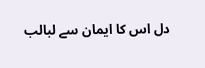دل اس کا ایمان سے لبالب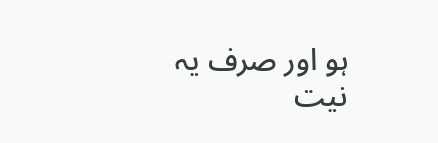ہو اور صرف یہ نیت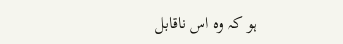ہو کہ وہ اس ناقابل